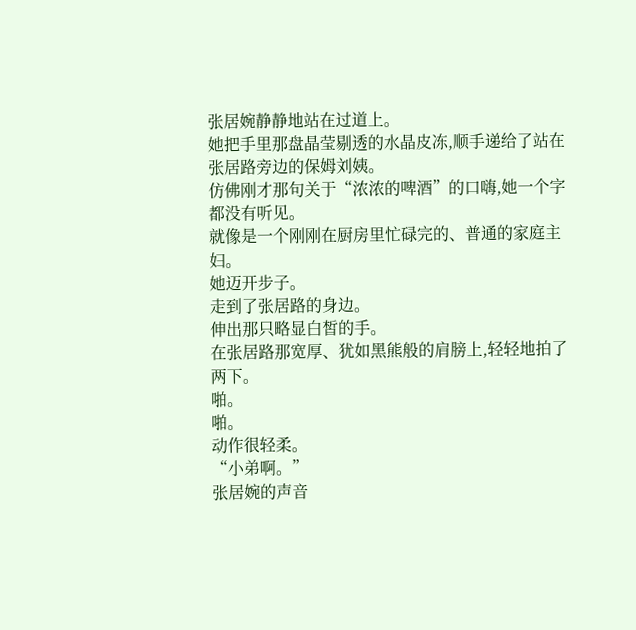张居婉静静地站在过道上。
她把手里那盘晶莹剔透的水晶皮冻,顺手递给了站在张居路旁边的保姆刘姨。
仿佛刚才那句关于“浓浓的啤酒”的口嗨,她一个字都没有听见。
就像是一个刚刚在厨房里忙碌完的、普通的家庭主妇。
她迈开步子。
走到了张居路的身边。
伸出那只略显白皙的手。
在张居路那宽厚、犹如黑熊般的肩膀上,轻轻地拍了两下。
啪。
啪。
动作很轻柔。
“小弟啊。”
张居婉的声音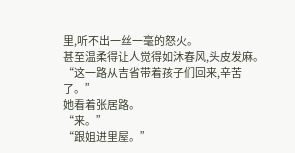里,听不出一丝一毫的怒火。
甚至温柔得让人觉得如沐春风,头皮发麻。
“这一路从吉省带着孩子们回来,辛苦了。”
她看着张居路。
“来。”
“跟姐进里屋。”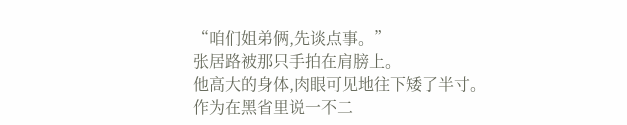“咱们姐弟俩,先谈点事。”
张居路被那只手拍在肩膀上。
他高大的身体,肉眼可见地往下矮了半寸。
作为在黑省里说一不二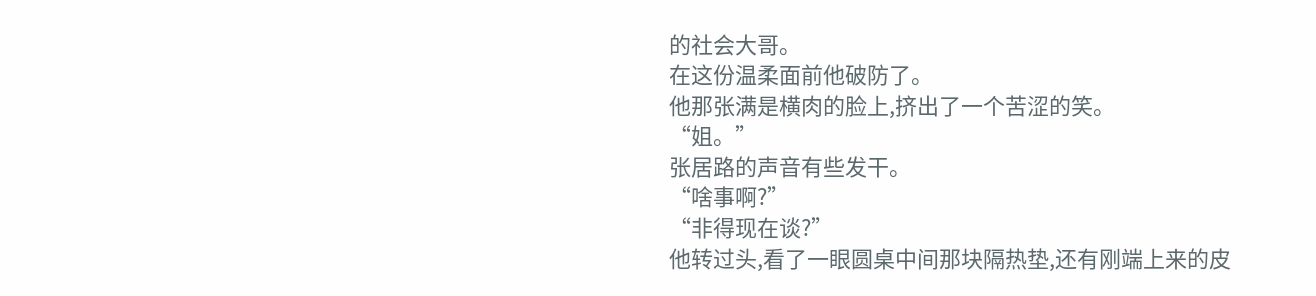的社会大哥。
在这份温柔面前他破防了。
他那张满是横肉的脸上,挤出了一个苦涩的笑。
“姐。”
张居路的声音有些发干。
“啥事啊?”
“非得现在谈?”
他转过头,看了一眼圆桌中间那块隔热垫,还有刚端上来的皮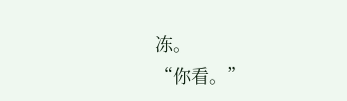冻。
“你看。”